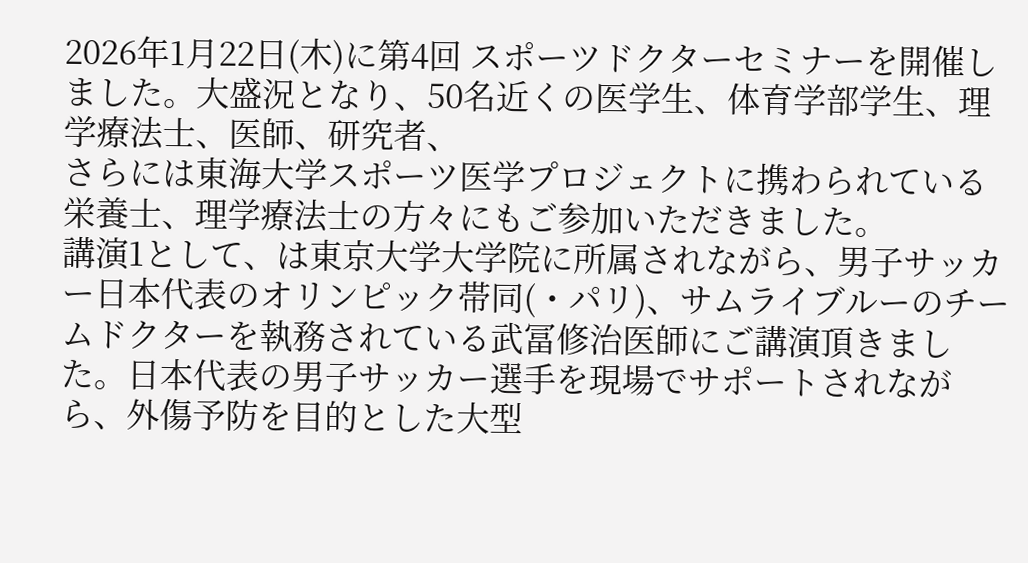2026年1月22日(木)に第4回 スポーツドクターセミナーを開催しました。大盛況となり、50名近くの医学生、体育学部学生、理学療法士、医師、研究者、
さらには東海大学スポーツ医学プロジェクトに携わられている栄養士、理学療法士の方々にもご参加いただきました。
講演1として、は東京大学大学院に所属されながら、男子サッカー日本代表のオリンピック帯同(・パリ)、サムライブルーのチームドクターを執務されている武冨修治医師にご講演頂きました。日本代表の男子サッカー選手を現場でサポートされながら、外傷予防を目的とした大型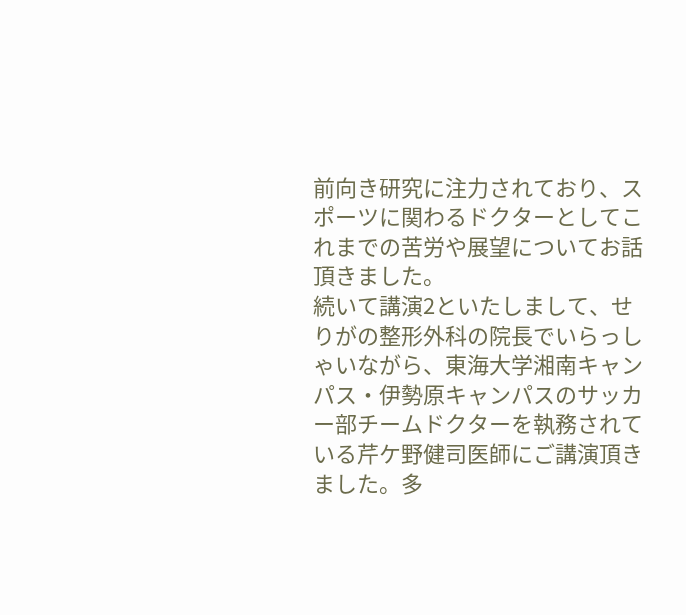前向き研究に注力されており、スポーツに関わるドクターとしてこれまでの苦労や展望についてお話頂きました。
続いて講演2といたしまして、せりがの整形外科の院長でいらっしゃいながら、東海大学湘南キャンパス・伊勢原キャンパスのサッカー部チームドクターを執務されている芹ケ野健司医師にご講演頂きました。多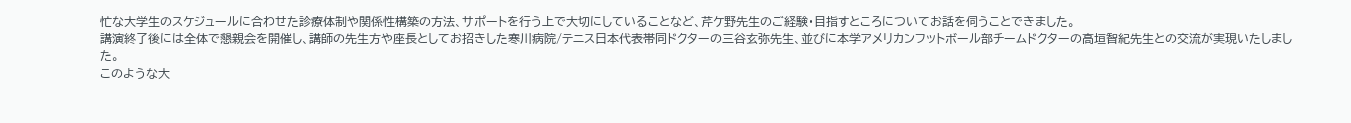忙な大学生のスケジュールに合わせた診療体制や関係性構築の方法、サポートを行う上で大切にしていることなど、芹ケ野先生のご経験・目指すところについてお話を伺うことできました。
講演終了後には全体で懇親会を開催し、講師の先生方や座長としてお招きした寒川病院/テニス日本代表帯同ドクターの三谷玄弥先生、並びに本学アメリカンフットボール部チームドクターの高垣智紀先生との交流が実現いたしました。
このような大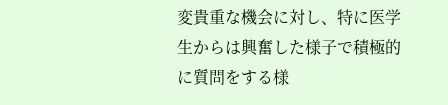変貴重な機会に対し、特に医学生からは興奮した様子で積極的に質問をする様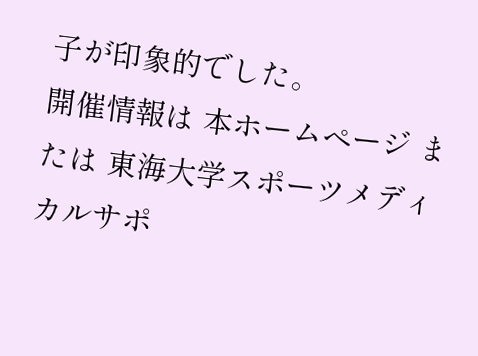子が印象的でした。
開催情報は 本ホームページ または 東海大学スポーツメディカルサポ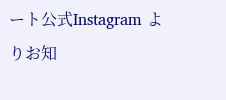ート公式Instagram よりお知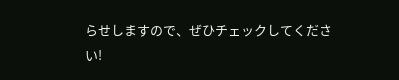らせしますので、ぜひチェックしてください!